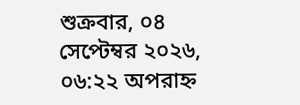শুক্রবার, ০৪ সেপ্টেম্বর ২০২৬, ০৬:২২ অপরাহ্ন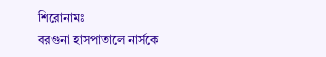শিরোনামঃ
বরগুনা হাসপাতালে নার্সকে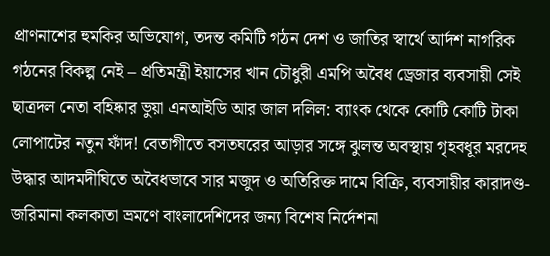প্রাণনাশের হুমকির অভিযোগ, তদন্ত কমিটি গঠন দেশ ও জাতির স্বার্থে আর্দশ নাগরিক গঠনের বিকল্প নেই – প্রতিমন্ত্রী ইয়াসের খান চৌধুরী এমপি অবৈধ ড্রেজার ব্যবসায়ী সেই ছাত্রদল নেতা বহিষ্কার ভুয়া এনআইডি আর জাল দলিল: ব্যাংক থেকে কোটি কোটি টাকা লোপাটের নতুন ফাঁদ! বেতাগীতে বসতঘরের আড়ার সঙ্গে ঝুলন্ত অবস্থায় গৃহবধূর মরদেহ উদ্ধার আদমদীঘিতে অবৈধভাবে সার মজুদ ও অতিরিক্ত দামে বিক্রি, ব্যবসায়ীর কারাদণ্ড-জরিমানা কলকাতা ভ্রমণে বাংলাদেশিদের জন্য বিশেষ নির্দেশনা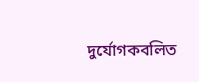দুর্যোগকবলিত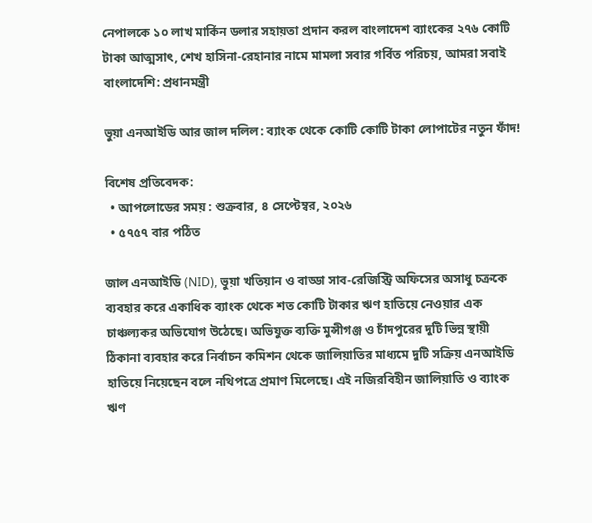নেপালকে ১০ লাখ মার্কিন ডলার সহায়তা প্রদান করল বাংলাদেশ ব্যাংকের ২৭৬ কোটি টাকা আত্মসাৎ, শেখ হাসিনা-রেহানার নামে মামলা সবার গর্বিত পরিচয়, আমরা সবাই বাংলাদেশি: প্রধানমন্ত্রী

ভুয়া এনআইডি আর জাল দলিল: ব্যাংক থেকে কোটি কোটি টাকা লোপাটের নতুন ফাঁদ!

বিশেষ প্রতিবেদক:
  • আপলোডের সময় : শুক্রবার, ৪ সেপ্টেম্বর, ২০২৬
  • ৫৭৫৭ বার পঠিত

জাল এনআইডি (NID), ভুয়া খতিয়ান ও বাড্ডা সাব-রেজিস্ট্রি অফিসের অসাধু চক্রকে ব্যবহার করে একাধিক ব্যাংক থেকে শত কোটি টাকার ঋণ হাতিয়ে নেওয়ার এক চাঞ্চল্যকর অভিযোগ উঠেছে। অভিযুক্ত ব্যক্তি মুন্সীগঞ্জ ও চাঁদপুরের দুটি ভিন্ন স্থায়ী ঠিকানা ব্যবহার করে নির্বাচন কমিশন থেকে জালিয়াতির মাধ্যমে দুটি সক্রিয় এনআইডি হাতিয়ে নিয়েছেন বলে নথিপত্রে প্রমাণ মিলেছে। এই নজিরবিহীন জালিয়াতি ও ব্যাংক ঋণ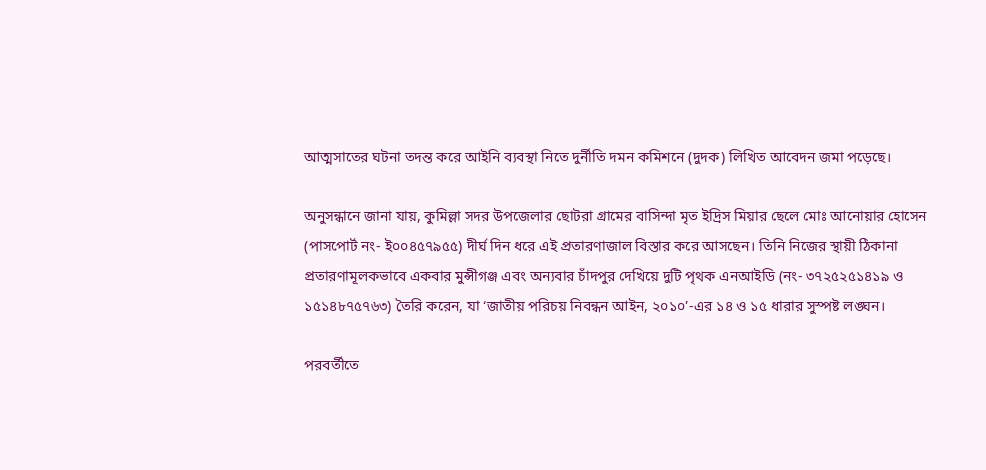আত্মসাতের ঘটনা তদন্ত করে আইনি ব্যবস্থা নিতে দুর্নীতি দমন কমিশনে (দুদক) লিখিত আবেদন জমা পড়েছে।

অনুসন্ধানে জানা যায়, কুমিল্লা সদর উপজেলার ছোটরা গ্রামের বাসিন্দা মৃত ইদ্রিস মিয়ার ছেলে মোঃ আনোয়ার হোসেন (পাসপোর্ট নং- ই০০৪৫৭৯৫৫) দীর্ঘ দিন ধরে এই প্রতারণাজাল বিস্তার করে আসছেন। তিনি নিজের স্থায়ী ঠিকানা প্রতারণামূলকভাবে একবার মুন্সীগঞ্জ এবং অন্যবার চাঁদপুর দেখিয়ে দুটি পৃথক এনআইডি (নং- ৩৭২৫২৫১৪১৯ ও ১৫১৪৮৭৫৭৬৩) তৈরি করেন, যা ‘জাতীয় পরিচয় নিবন্ধন আইন, ২০১০’-এর ১৪ ও ১৫ ধারার সুস্পষ্ট লঙ্ঘন।

পরবর্তীতে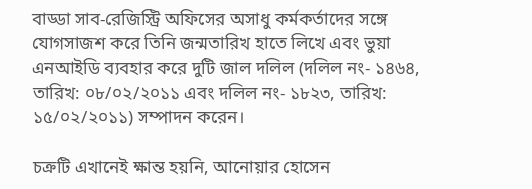বাড্ডা সাব-রেজিস্ট্রি অফিসের অসাধু কর্মকর্তাদের সঙ্গে যোগসাজশ করে তিনি জন্মতারিখ হাতে লিখে এবং ভুয়া এনআইডি ব্যবহার করে দুটি জাল দলিল (দলিল নং- ১৪৬৪, তারিখ: ০৮/০২/২০১১ এবং দলিল নং- ১৮২৩, তারিখ: ১৫/০২/২০১১) সম্পাদন করেন।

চক্রটি এখানেই ক্ষান্ত হয়নি, আনোয়ার হোসেন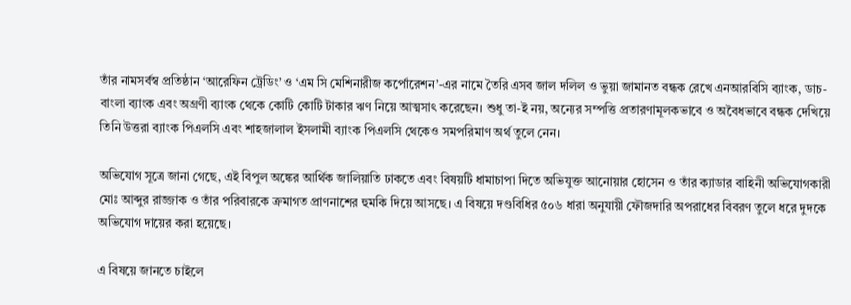তাঁর নামসর্বস্ব প্রতিষ্ঠান ‘আরেফিন ট্রেডিং’ ও ‘এম সি মেশিনারীজ কর্পোরেশন’-এর নামে তৈরি এসব জাল দলিল ও ভুয়া জামানত বন্ধক রেখে এনআরবিসি ব্যাংক, ডাচ-বাংলা ব্যাংক এবং অগ্রণী ব্যাংক থেকে কোটি কোটি টাকার ঋণ নিয়ে আত্মসাৎ করেছেন। শুধু তা-ই নয়, অন্যের সম্পত্তি প্রতারণামূলকভাবে ও অবৈধভাবে বন্ধক দেখিয়ে তিনি উত্তরা ব্যাংক পিএলসি এবং শাহজালাল ইসলামী ব্যাংক পিএলসি থেকেও সমপরিমাণ অর্থ তুলে নেন।

অভিযোগ সূত্রে জানা গেছে, এই বিপুল অঙ্কের আর্থিক জালিয়াতি ঢাকতে এবং বিষয়টি ধামাচাপা দিতে অভিযুক্ত আনোয়ার হোসেন ও তাঁর ক্যাডার বাহিনী অভিযোগকারী মোঃ আব্দুর রাজ্জাক ও তাঁর পরিবারকে ক্রমাগত প্রাণনাশের হুমকি দিয়ে আসছে। এ বিষয়ে দণ্ডবিধির ৫০৬ ধারা অনুযায়ী ফৌজদারি অপরাধের বিবরণ তুলে ধরে দুদকে অভিযোগ দায়ের করা হয়েছে।

এ বিষয়ে জানতে চাইলে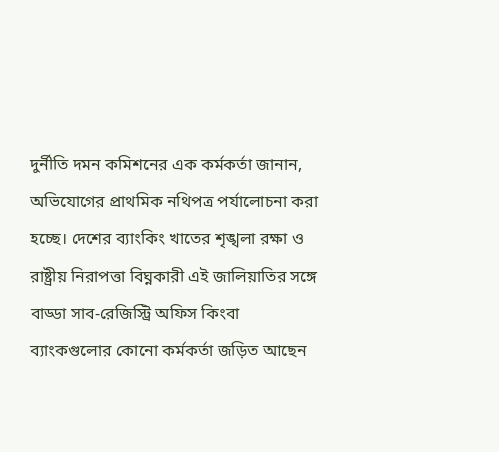দুর্নীতি দমন কমিশনের এক কর্মকর্তা জানান, অভিযোগের প্রাথমিক নথিপত্র পর্যালোচনা করা হচ্ছে। দেশের ব্যাংকিং খাতের শৃঙ্খলা রক্ষা ও রাষ্ট্রীয় নিরাপত্তা বিঘ্নকারী এই জালিয়াতির সঙ্গে বাড্ডা সাব-রেজিস্ট্রি অফিস কিংবা ব্যাংকগুলোর কোনো কর্মকর্তা জড়িত আছেন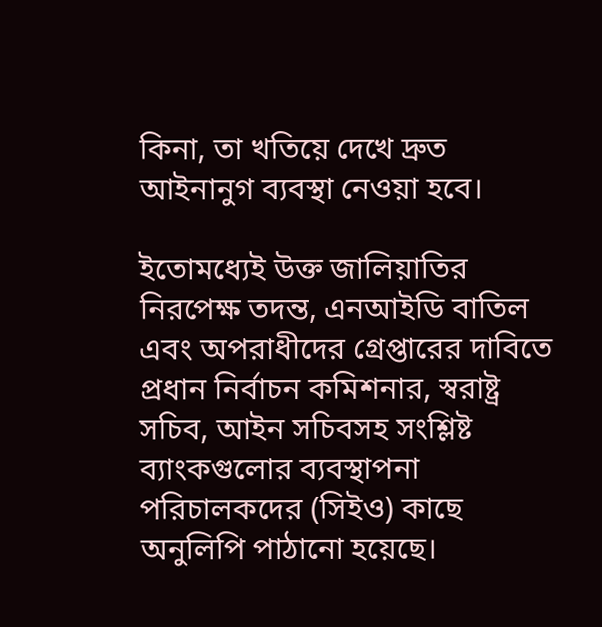কিনা, তা খতিয়ে দেখে দ্রুত আইনানুগ ব্যবস্থা নেওয়া হবে।

ইতোমধ্যেই উক্ত জালিয়াতির নিরপেক্ষ তদন্ত, এনআইডি বাতিল এবং অপরাধীদের গ্রেপ্তারের দাবিতে প্রধান নির্বাচন কমিশনার, স্বরাষ্ট্র সচিব, আইন সচিবসহ সংশ্লিষ্ট ব্যাংকগুলোর ব্যবস্থাপনা পরিচালকদের (সিইও) কাছে অনুলিপি পাঠানো হয়েছে।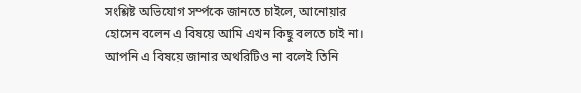সংশ্লিষ্ট অভিযোগ সর্ম্পকে জানতে চাইলে, আনোয়ার হোসেন বলেন এ বিষয়ে আমি এখন কিছু বলতে চাই না। আপনি এ বিষয়ে জানার অথরিটিও না বলেই তিনি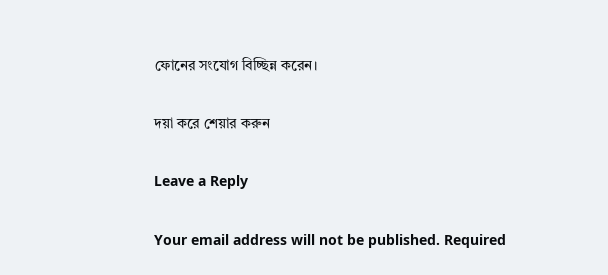ফোনের সংযোগ বিচ্ছিন্ন করেন।

দয়া করে শেয়ার করুন

Leave a Reply

Your email address will not be published. Required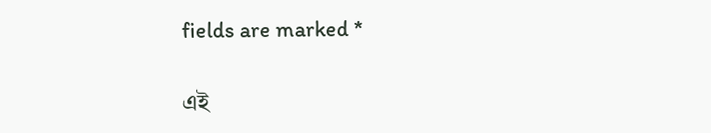fields are marked *

এই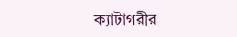ক্যাটাগরীর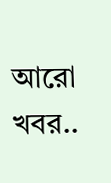আরো খবর..